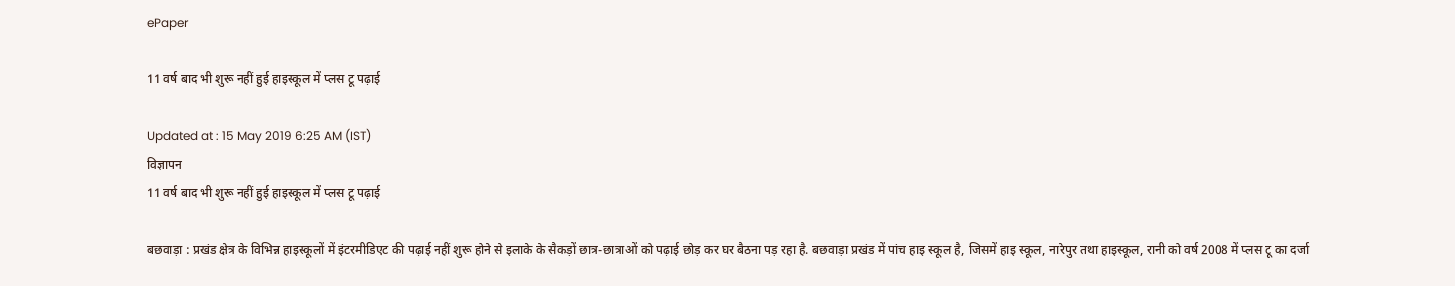ePaper

11 वर्ष बाद भी शुरू नहीं हुई हाइस्कूल में प्लस टू पढ़ाई

Updated at : 15 May 2019 6:25 AM (IST)
विज्ञापन
11 वर्ष बाद भी शुरू नहीं हुई हाइस्कूल में प्लस टू पढ़ाई

बछवाड़ा : प्रखंड क्षेत्र के विभिन्न हाइस्कूलों में इंटरमीडिएट की पढ़ाई नहीं शुरू होने से इलाके के सैकड़ों छात्र-छात्राओं को पढ़ाई छोड़ कर घर बैठना पड़ रहा है. बछवाड़ा प्रखंड में पांच हाइ स्कूल है, जिसमें हाइ स्कूल, नारेपुर तथा हाइस्कूल, रानी को वर्ष 2008 में प्लस टू का दर्जा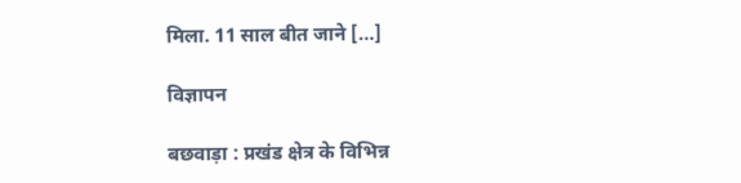मिला. 11 साल बीत जाने […]

विज्ञापन

बछवाड़ा : प्रखंड क्षेत्र के विभिन्न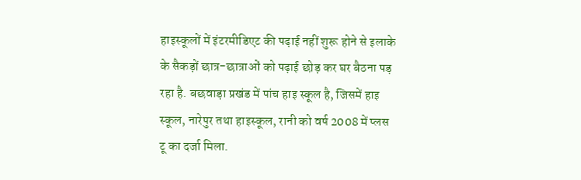हाइस्कूलों में इंटरमीडिएट की पढ़ाई नहीं शुरू होने से इलाके के सैकड़ों छात्र-छात्राओं को पढ़ाई छोड़ कर घर बैठना पड़ रहा है. बछवाड़ा प्रखंड में पांच हाइ स्कूल है, जिसमें हाइ स्कूल, नारेपुर तथा हाइस्कूल, रानी को वर्ष 2008 में प्लस टू का दर्जा मिला.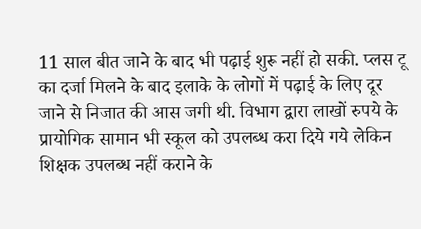11 साल बीत जाने के बाद भी पढ़ाई शुरू नहीं हो सकी. प्लस टू का दर्जा मिलने के बाद इलाके के लोगों में पढ़ाई के लिए दूर जाने से निजात की आस जगी थी. विभाग द्वारा लाखों रुपये के प्रायोगिक सामान भी स्कूल को उपलब्ध करा दिये गये लेकिन शिक्षक उपलब्ध नहीं कराने के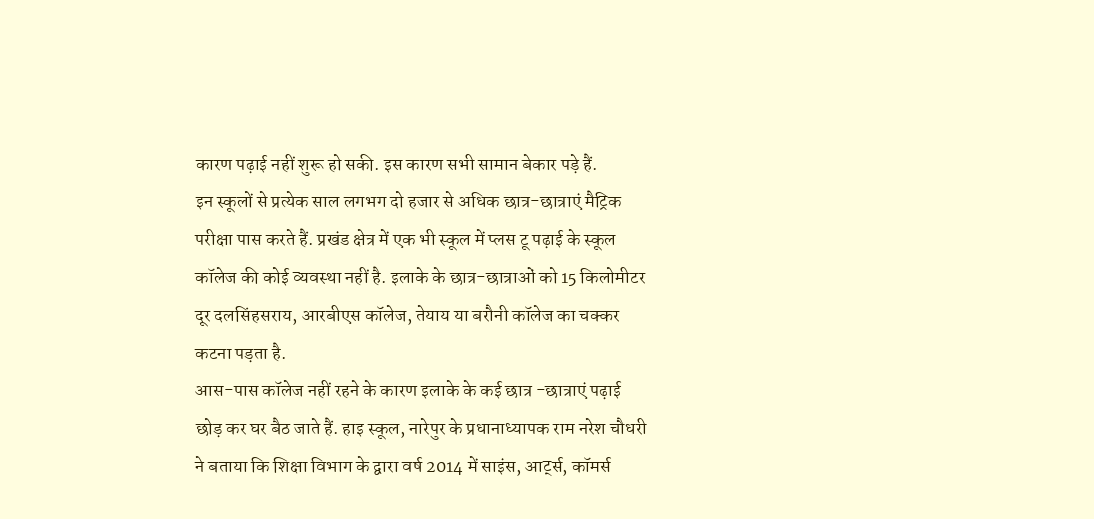कारण पढ़ाई नहीं शुरू हो सकी. इस कारण सभी सामान बेकार पड़े हैं.
इन स्कूलों से प्रत्येक साल लगभग दो हजार से अधिक छात्र-छात्राएं मैट्रिक परीक्षा पास करते हैं. प्रखंड क्षेत्र में एक भी स्कूल में प्लस टू पढ़ाई के स्कूल कॉलेज की कोई व्यवस्था नहीं है. इलाके के छात्र-छात्राओं को 15 किलोमीटर दूर दलसिंहसराय, आरबीएस कॉलेज, तेयाय या बरौनी कॉलेज का चक्कर कटना पड़ता है.
आस-पास कॉलेज नहीं रहने के कारण इलाके के कई छात्र -छात्राएं पढ़ाई छोड़ कर घर बैठ जाते हैं. हाइ स्कूल, नारेपुर के प्रधानाध्यापक राम नरेश चौधरी ने बताया कि शिक्षा विभाग के द्वारा वर्ष 2014 में साइंस, आर्ट्स, कॉमर्स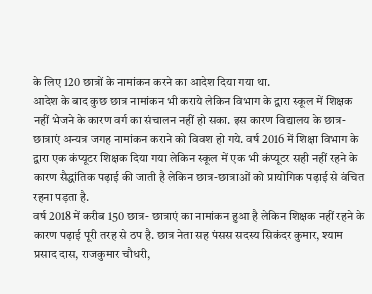के लिए 120 छात्रों के नामांकन करने का आदेश दिया गया था.
आदेश के बाद कुछ छात्र नामांकन भी कराये लेकिन विभाग के द्वारा स्कूल में शिक्षक नहीं भेजने के कारण वर्ग का संचालन नहीं हो सका. इस कारण विद्यालय के छात्र-छात्राएं अन्यत्र जगह नामांकन कराने को विवश हो गये. वर्ष 2016 में शिक्षा विभाग के द्वारा एक कंप्यूटर शिक्षक दिया गया लेकिन स्कूल में एक भी कंप्यूटर सही नहीं रहने के कारण सैद्धांतिक पढ़ाई की जाती है लेकिन छात्र-छात्राओं को प्रायोगिक पढ़ाई से वंचित रहना पड़ता है.
वर्ष 2018 में करीब 150 छात्र- छात्राएं का नामांकन हुआ है लेकिन शिक्षक नहीं रहने के कारण पढ़ाई पूरी तरह से ठप है. छात्र नेता सह पंसस सदस्य सिकंदर कुमार, श्याम प्रसाद दास, राजकुमार चौधरी,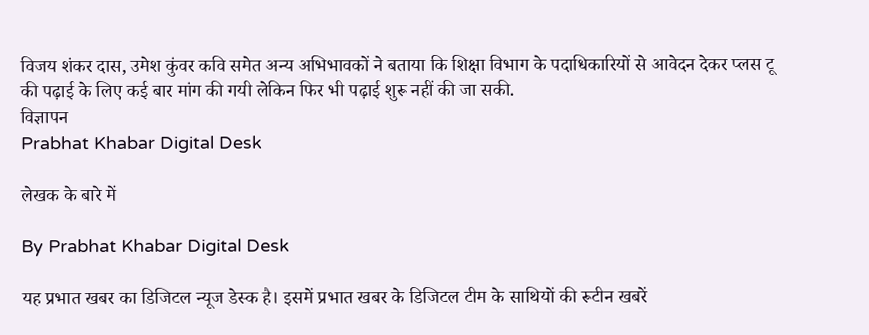विजय शंकर दास, उमेश कुंवर कवि समेत अन्य अभिभावकों ने बताया कि शिक्षा विभाग के पदाधिकारियों से आवेदन देकर प्लस टू की पढ़ाई के लिए कई बार मांग की गयी लेकिन फिर भी पढ़ाई शुरू नहीं की जा सकी.
विज्ञापन
Prabhat Khabar Digital Desk

लेखक के बारे में

By Prabhat Khabar Digital Desk

यह प्रभात खबर का डिजिटल न्यूज डेस्क है। इसमें प्रभात खबर के डिजिटल टीम के साथियों की रूटीन खबरें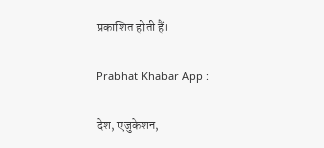प्रकाशित होती हैं।

Prabhat Khabar App :

देश, एजुकेशन,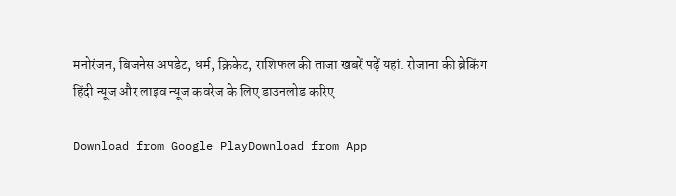मनोरंजन, बिजनेस अपडेट, धर्म, क्रिकेट, राशिफल की ताजा खबरें पढ़ें यहां. रोजाना की ब्रेकिंग हिंदी न्यूज और लाइव न्यूज कवरेज के लिए डाउनलोड करिए

Download from Google PlayDownload from App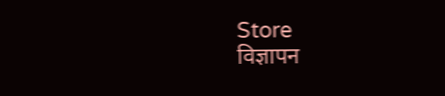Store
विज्ञापन